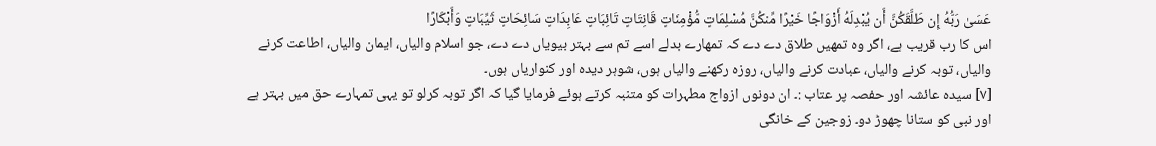عَسَىٰ رَبُّهُ إِن طَلَّقَكُنَّ أَن يُبْدِلَهُ أَزْوَاجًا خَيْرًا مِّنكُنَّ مُسْلِمَاتٍ مُّؤْمِنَاتٍ قَانِتَاتٍ تَائِبَاتٍ عَابِدَاتٍ سَائِحَاتٍ ثَيِّبَاتٍ وَأَبْكَارًا
اس کا رب قریب ہے، اگر وہ تمھیں طلاق دے دے کہ تمھارے بدلے اسے تم سے بہتر بیویاں دے دے، جو اسلام والیاں، ایمان والیاں، اطاعت کرنے والیاں، توبہ کرنے والیاں، عبادت کرنے والیاں، روزہ رکھنے والیاں ہوں، شوہر دیدہ اور کنواریاں ہوں۔
[٧] سیدہ عائشہ اور حفصہ پر عتاب :۔ ان دونوں ازواج مطہرات کو متنبہ کرتے ہوئے فرمایا گیا کہ اگر توبہ کرلو تو یہی تمہارے حق میں بہتر ہے اور نبی کو ستانا چھوڑ دو۔ زوجین کے خانگی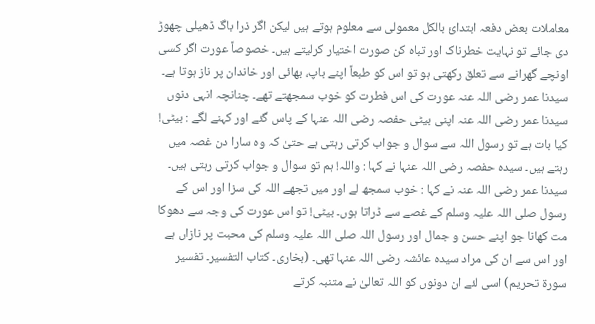معاملات بعض دفعہ ابتدائ بالکل معمولی سے معلوم ہوتے ہیں لیکن اگر ذرا باگ ڈھیلی چھوڑ دی جائے تو نہایت خطرناک اور تباہ کن صورت اختیار کرلیتے ہیں۔ خصوصاً عورت اگر کسی اونچے گھرانے سے تعلق رکھتی ہو تو اس کو طبعاً اپنے باپ، بھائی اور خاندان پر ناز ہوتا ہے۔ سیدنا عمر رضی اللہ عنہ عورت کی اس فطرت کو خوب سمجھتے تھے۔ چنانچہ انہی دنوں سیدنا عمر رضی اللہ عنہ اپنی بیٹی حفصہ رضی اللہ عنہا کے پاس گئے اور کہنے لگے : بیٹی! کیا بات ہے تو رسول اللہ سے سوال و جواب کرتی رہتی ہے حتیٰ کہ وہ سارا دن غصہ میں رہتے ہیں۔ سیدہ حفصہ رضی اللہ عنہا نے کہا : واللہ! ہم تو سوال و جواب کرتی رہتی ہیں۔ سیدنا عمر رضی اللہ عنہ نے کہا : خوب سمجھ لے اور میں تجھے اللہ کی سزا اور اس کے رسول صلی اللہ علیہ وسلم کے غصے سے ڈراتا ہوں۔ بیٹی! تو اس عورت کی وجہ سے دھوکا مت کھانا جو اپنے حسن و جمال اور رسول اللہ صلی اللہ علیہ وسلم کی محبت پر نازاں ہے اور اس سے ان کی مراد سیدہ عائشہ رضی اللہ عنہا تھی۔ (بخاری۔ کتاب التفسیر۔ تفسیر سورۃ تحریم) اسی لئے ان دونوں کو اللہ تعالیٰ نے متنبہ کرتے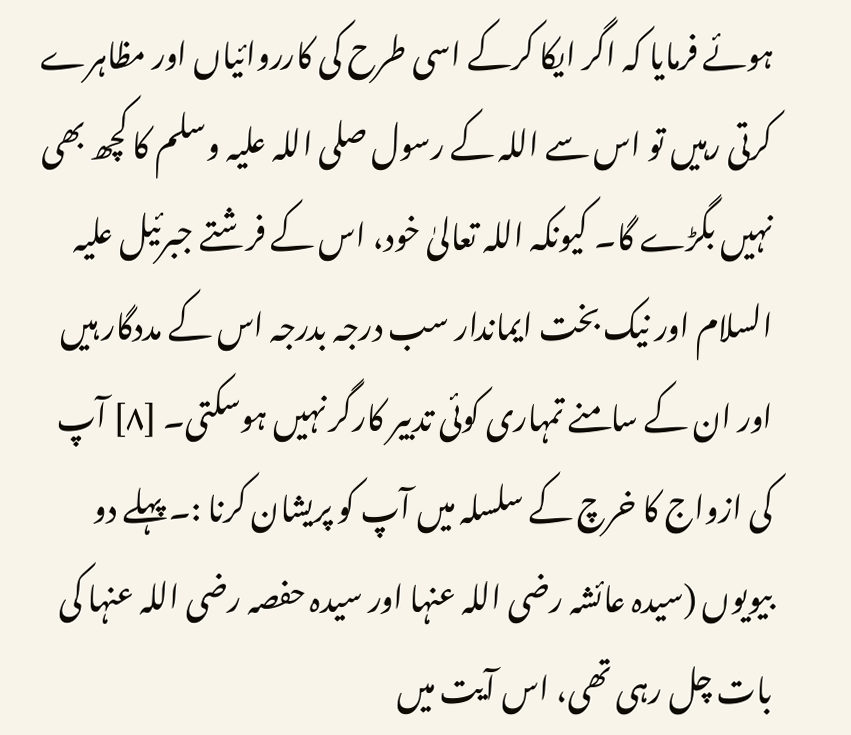ہوئے فرمایا کہ اگر ایکا کرکے اسی طرح کی کارروائیاں اور مظاہرے کرتی رہیں تو اس سے اللہ کے رسول صلی اللہ علیہ وسلم کا کچھ بھی نہیں بگڑے گا۔ کیونکہ اللہ تعالیٰ خود، اس کے فرشتے جبرئیل علیہ السلام اور نیک بخت ایماندار سب درجہ بدرجہ اس کے مددگار ہیں اور ان کے سامنے تمہاری کوئی تدبیر کارگر نہیں ہوسکتی۔ [٨] آپ کی ازواج کا خرچ کے سلسلہ میں آپ کو پریشان کرنا :۔ پہلے دو بیویوں (سیدہ عائشہ رضی اللہ عنہا اور سیدہ حفصہ رضی اللہ عنہا کی بات چل رہی تھی، اس آیت میں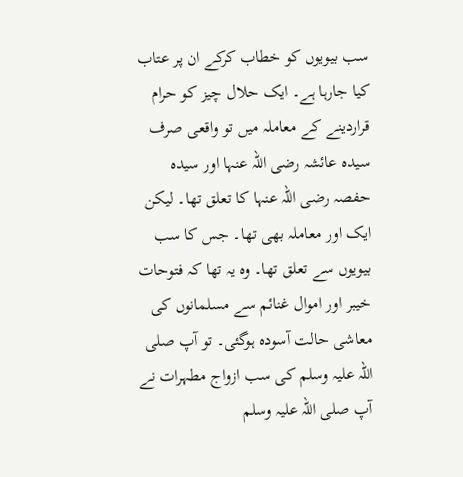سب بیویوں کو خطاب کرکے ان پر عتاب کیا جارہا ہے۔ ایک حلال چیز کو حرام قراردینے کے معاملہ میں تو واقعی صرف سیدہ عائشہ رضی اللہ عنہا اور سیدہ حفصہ رضی اللہ عنہا کا تعلق تھا۔ لیکن ایک اور معاملہ بھی تھا۔ جس کا سب بیویوں سے تعلق تھا۔ وہ یہ تھا کہ فتوحات خیبر اور اموال غنائم سے مسلمانوں کی معاشی حالت آسودہ ہوگئی۔ تو آپ صلی اللہ علیہ وسلم کی سب ازواج مطہرات نے آپ صلی اللہ علیہ وسلم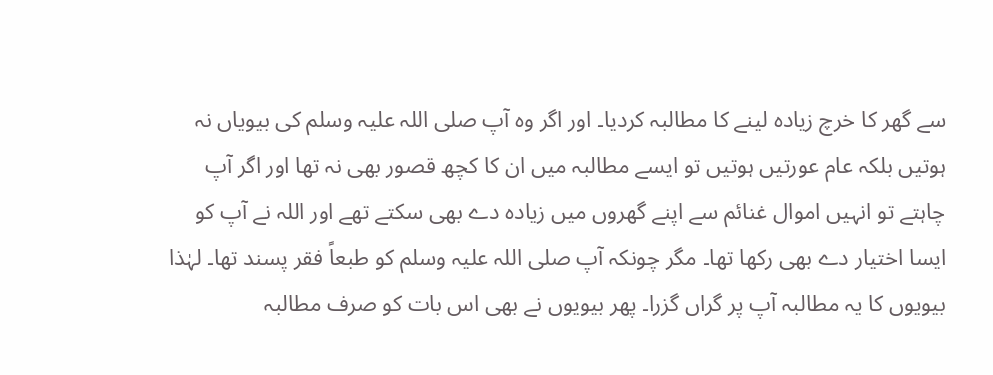سے گھر کا خرچ زیادہ لینے کا مطالبہ کردیا۔ اور اگر وہ آپ صلی اللہ علیہ وسلم کی بیویاں نہ ہوتیں بلکہ عام عورتیں ہوتیں تو ایسے مطالبہ میں ان کا کچھ قصور بھی نہ تھا اور اگر آپ چاہتے تو انہیں اموال غنائم سے اپنے گھروں میں زیادہ دے بھی سکتے تھے اور اللہ نے آپ کو ایسا اختیار دے بھی رکھا تھا۔ مگر چونکہ آپ صلی اللہ علیہ وسلم کو طبعاً فقر پسند تھا۔ لہٰذا بیویوں کا یہ مطالبہ آپ پر گراں گزرا۔ پھر بیویوں نے بھی اس بات کو صرف مطالبہ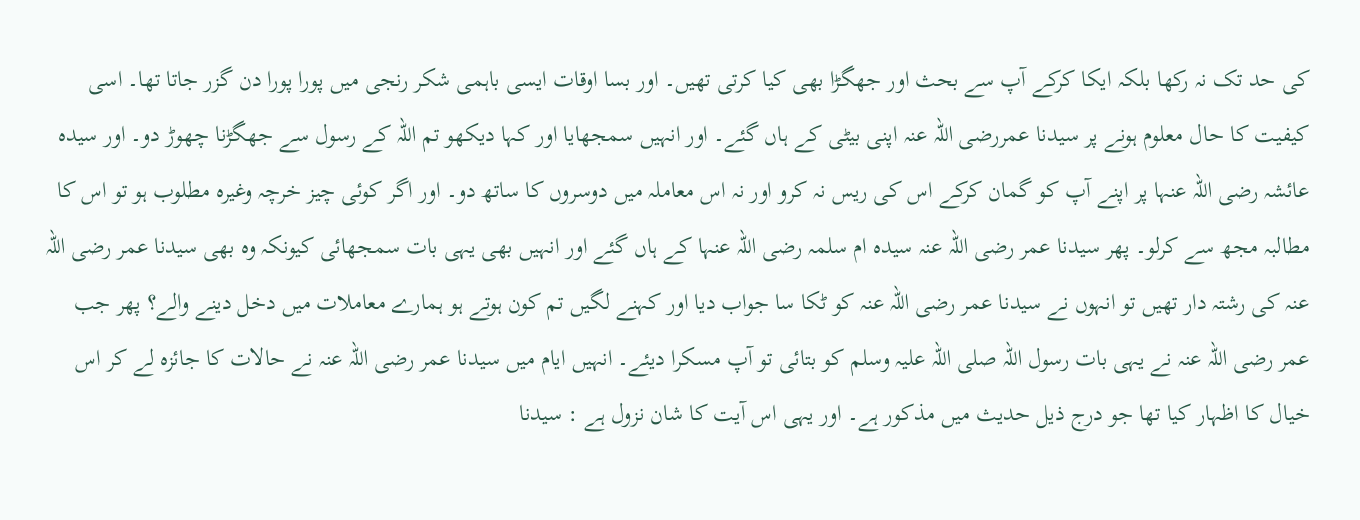کی حد تک نہ رکھا بلکہ ایکا کرکے آپ سے بحث اور جھگڑا بھی کیا کرتی تھیں۔ اور بسا اوقات ایسی باہمی شکر رنجی میں پورا پورا دن گزر جاتا تھا۔ اسی کیفیت کا حال معلوم ہونے پر سیدنا عمررضی اللہ عنہ اپنی بیٹی کے ہاں گئے۔ اور انہیں سمجھایا اور کہا دیکھو تم اللہ کے رسول سے جھگڑنا چھوڑ دو۔ اور سیدہ عائشہ رضی اللہ عنہا پر اپنے آپ کو گمان کرکے اس کی ریس نہ کرو اور نہ اس معاملہ میں دوسروں کا ساتھ دو۔ اور اگر کوئی چیز خرچہ وغیرہ مطلوب ہو تو اس کا مطالبہ مجھ سے کرلو۔ پھر سیدنا عمر رضی اللہ عنہ سیدہ ام سلمہ رضی اللہ عنہا کے ہاں گئے اور انہیں بھی یہی بات سمجھائی کیونکہ وہ بھی سیدنا عمر رضی اللہ عنہ کی رشتہ دار تھیں تو انہوں نے سیدنا عمر رضی اللہ عنہ کو ٹکا سا جواب دیا اور کہنے لگیں تم کون ہوتے ہو ہمارے معاملات میں دخل دینے والے؟ پھر جب عمر رضی اللہ عنہ نے یہی بات رسول اللہ صلی اللہ علیہ وسلم کو بتائی تو آپ مسکرا دیئے۔ انہیں ایام میں سیدنا عمر رضی اللہ عنہ نے حالات کا جائزہ لے کر اس خیال کا اظہار کیا تھا جو درج ذیل حدیث میں مذکور ہے۔ اور یہی اس آیت کا شان نزول ہے : سیدنا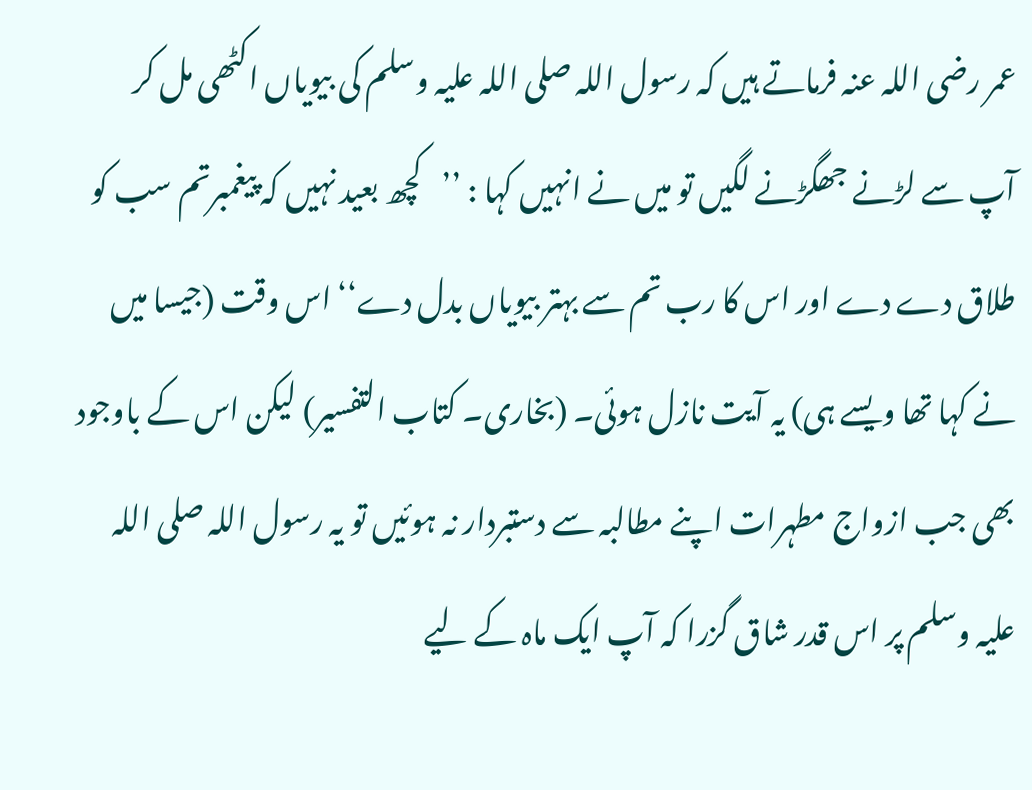عمر رضی اللہ عنہ فرماتے ہیں کہ رسول اللہ صلی اللہ علیہ وسلم کی بیویاں اکٹھی مل کر آپ سے لڑنے جھگڑنے لگیں تو میں نے انہیں کہا : ’’کچھ بعید نہیں کہ پیغمبرتم سب کو طلاق دے دے اور اس کا رب تم سے بہتر بیویاں بدل دے‘‘ اس وقت (جیسا میں نے کہا تھا ویسے ہی) یہ آیت نازل ہوئی۔ (بخاری۔ کتاب التفسیر) لیکن اس کے باوجود بھی جب ازواج مطہرات اپنے مطالبہ سے دستبردار نہ ہوئیں تو یہ رسول اللہ صلی اللہ علیہ وسلم پر اس قدر شاق گزرا کہ آپ ایک ماہ کے لیے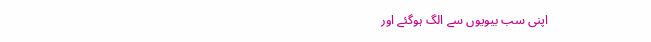اپنی سب بیویوں سے الگ ہوگئے اور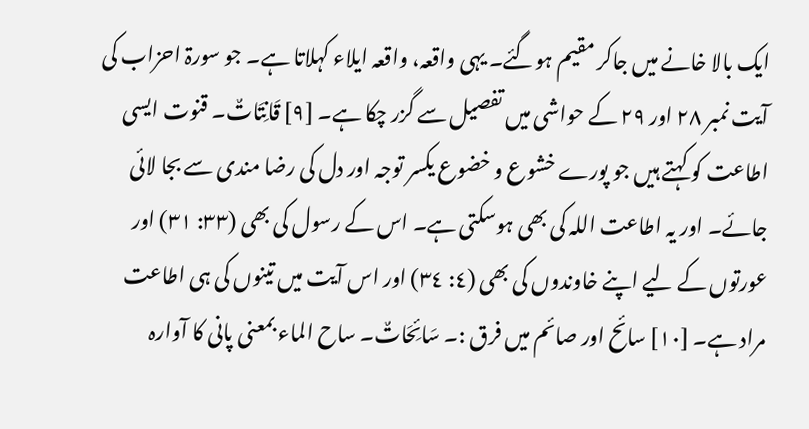ایک بالا خانے میں جاکر مقیم ہوگئے۔ یہی واقعہ، واقعہ ایلاء کہلاتا ہے۔ جو سورۃ احزاب کی آیت نمبر ٢٨ اور ٢٩ کے حواشی میں تفصیل سے گزر چکا ہے۔ [٩] قَانِتَاتٌ۔ قنوت ایسی اطاعت کو کہتے ہیں جو پورے خشوع و خضوع یکسر توجہ اور دل کی رضا مندی سے بجا لائی جائے۔ اور یہ اطاعت اللہ کی بھی ہوسکتی ہے۔ اس کے رسول کی بھی (٣٣: ٣١) اور عورتوں کے لیے اپنے خاوندوں کی بھی (٤: ٣٤) اور اس آیت میں تینوں کی ہی اطاعت مراد ہے۔ [١٠] سائح اور صائم میں فرق :۔ سَائِحَاتٌ۔ ساح الماء بمعنی پانی کا آوارہ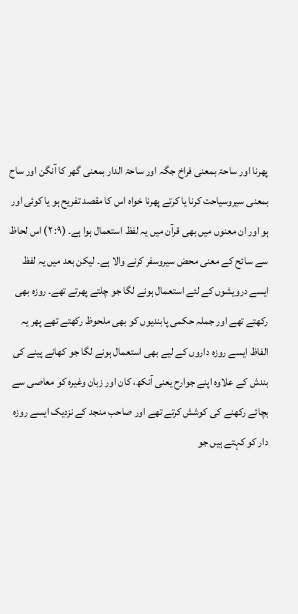پھرنا اور ساحۃ بمعنی فراخ جگہ اور ساحۃ الدار بمعنی گھر کا آنگن اور ساح بمعنی سیروسیاحت کرنا یا کرتے پھرنا خواہ اس کا مقصد تفریح ہو یا کوئی اور ہو اور ان معنوں میں بھی قرآن میں یہ لفظ استعمال ہوا ہے۔ (٩: ٢) اس لحاظ سے سائح کے معنی محض سیروسفر کرنے والا ہے۔ لیکن بعد میں یہ لفظ ایسے درویشوں کے لئے استعمال ہونے لگا جو چلتے پھرتے تھے۔ روزہ بھی رکھتے تھے اور جملہ حکمی پابندیوں کو بھی ملحوظ رکھتے تھے پھر یہ الفاظ ایسے روزہ داروں کے لیے بھی استعمال ہونے لگا جو کھانے پینے کی بندش کے علاوہ اپنے جوارح یعنی آنکھ، کان اور زبان وغیرہ کو معاصی سے بچائے رکھنے کی کوشش کرتے تھے اور صاحب منجد کے نزدیک ایسے روزہ دار کو کہتے ہیں جو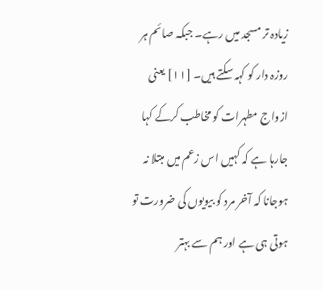زیادہ تر مسجد میں رہے۔ جبکہ صائم ہر روزہ دار کو کہہ سکتے ہیں۔ [١١] یعنی ازواج مطہرات کو مخاطب کرکے کہا جارہا ہے کہ کہیں اس زعم میں مبتلا نہ ہوجانا کہ آخر مرد کو بیویوں کی ضرورت تو ہوتی ہی ہے اور ہم سے بہتر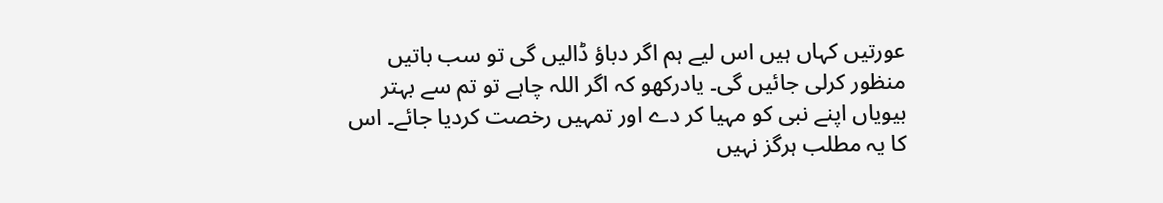عورتیں کہاں ہیں اس لیے ہم اگر دباؤ ڈالیں گی تو سب باتیں منظور کرلی جائیں گی۔ یادرکھو کہ اگر اللہ چاہے تو تم سے بہتر بیویاں اپنے نبی کو مہیا کر دے اور تمہیں رخصت کردیا جائے۔ اس کا یہ مطلب ہرگز نہیں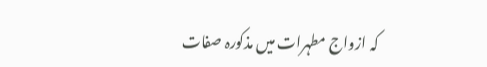کہ ازواج مطہرات میں مذکورہ صفات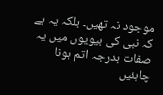موجود نہ تھیں۔ بلکہ یہ ہے کہ نبی کی بیویوں میں یہ صفات بدرجہ اتم ہونا چاہئیں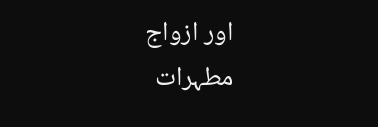اور ازواج مطہرات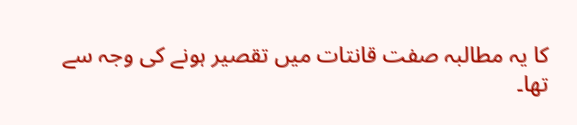کا یہ مطالبہ صفت قانتات میں تقصیر ہونے کی وجہ سے تھا۔